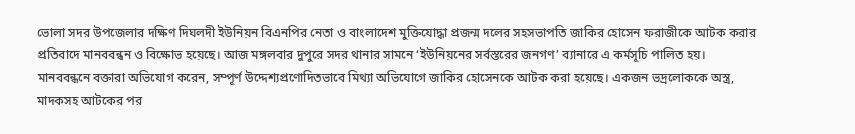ভোলা সদর উপজেলার দক্ষিণ দিঘলদী ইউনিয়ন বিএনপির নেতা ও বাংলাদেশ মুক্তিযোদ্ধা প্রজন্ম দলের সহসভাপতি জাকির হোসেন ফরাজীকে আটক করার প্রতিবাদে মানববন্ধন ও বিক্ষোভ হয়েছে। আজ মঙ্গলবার দুপুরে সদর থানার সামনে ‘ইউনিয়নের সর্বস্তরের জনগণ’ ব্যানারে এ কর্মসূচি পালিত হয়।
মানববন্ধনে বক্তারা অভিযোগ করেন, সম্পূর্ণ উদ্দেশ্যপ্রণোদিতভাবে মিথ্যা অভিযোগে জাকির হোসেনকে আটক করা হয়েছে। একজন ভদ্রলোককে অস্ত্র, মাদকসহ আটকের পর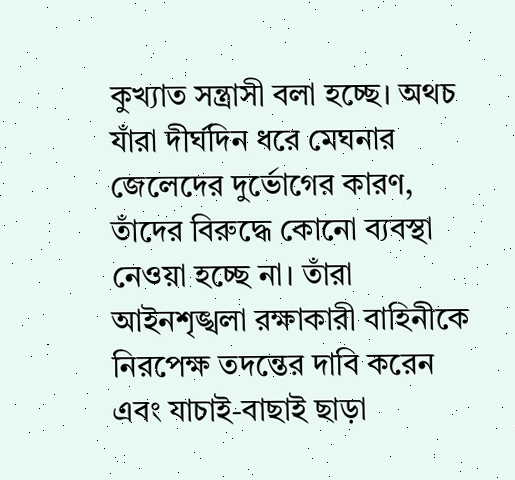কুখ্যাত সন্ত্রাসী বলা হচ্ছে। অথচ যাঁরা দীর্ঘদিন ধরে মেঘনার জেলেদের দুর্ভোগের কারণ, তাঁদের বিরুদ্ধে কোনো ব্যবস্থা নেওয়া হচ্ছে না। তাঁরা আইনশৃঙ্খলা রক্ষাকারী বাহিনীকে নিরপেক্ষ তদন্তের দাবি করেন এবং যাচাই-বাছাই ছাড়া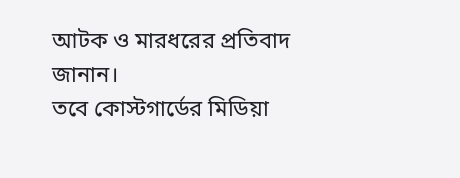আটক ও মারধরের প্রতিবাদ জানান।
তবে কোস্টগার্ডের মিডিয়া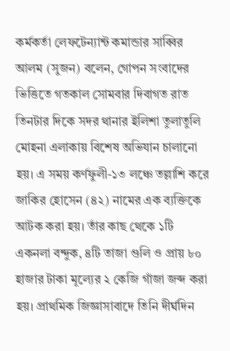কর্মকর্তা লেফটেন্যান্ট কমান্ডার সাব্বির আলম (সুজন) বলেন, গোপন সংবাদের ভিত্তিতে গতকাল সোমবার দিবাগত রাত তিনটার দিকে সদর থানার ইলিশা তুলাতুলি মোহনা এলাকায় বিশেষ অভিযান চালানো হয়। এ সময় কর্ণফুলী-১৩ লঞ্চে তল্লাশি করে জাকির হোসেন (৪২) নামের এক ব্যক্তিকে আটক করা হয়। তাঁর কাছ থেকে ১টি একনলা বন্দুক, ৪টি তাজা গুলি ও প্রায় ৮০ হাজার টাকা মূল্যের ২ কেজি গাঁজা জব্দ করা হয়। প্রাথমিক জিজ্ঞাসাবাদে তিনি দীর্ঘদিন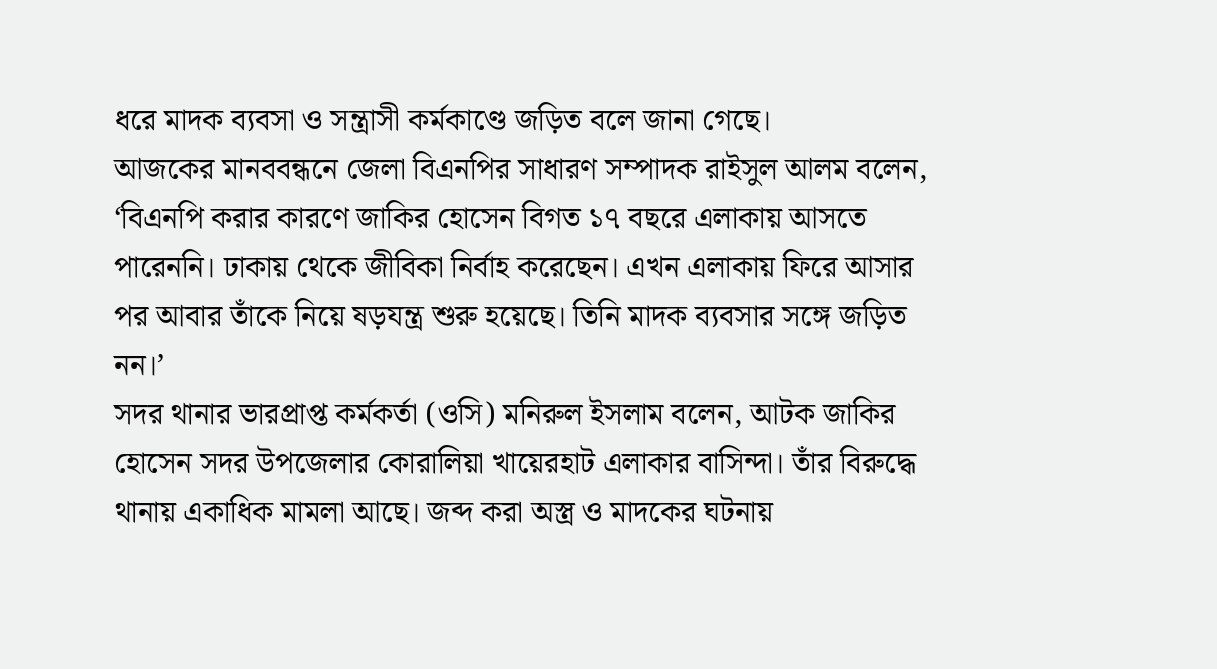ধরে মাদক ব্যবসা ও সন্ত্রাসী কর্মকাণ্ডে জড়িত বলে জানা গেছে।
আজকের মানববন্ধনে জেলা বিএনপির সাধারণ সম্পাদক রাইসুল আলম বলেন, ‘বিএনপি করার কারণে জাকির হোসেন বিগত ১৭ বছরে এলাকায় আসতে পারেননি। ঢাকায় থেকে জীবিকা নির্বাহ করেছেন। এখন এলাকায় ফিরে আসার পর আবার তাঁকে নিয়ে ষড়যন্ত্র শুরু হয়েছে। তিনি মাদক ব্যবসার সঙ্গে জড়িত নন।’
সদর থানার ভারপ্রাপ্ত কর্মকর্তা (ওসি) মনিরুল ইসলাম বলেন, আটক জাকির হোসেন সদর উপজেলার কোরালিয়া খায়েরহাট এলাকার বাসিন্দা। তাঁর বিরুদ্ধে থানায় একাধিক মামলা আছে। জব্দ করা অস্ত্র ও মাদকের ঘটনায়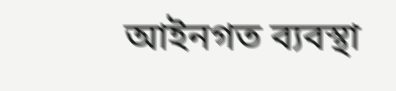আইনগত ব্যবস্থা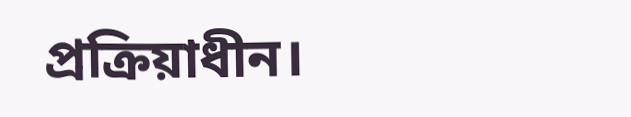প্রক্রিয়াধীন।